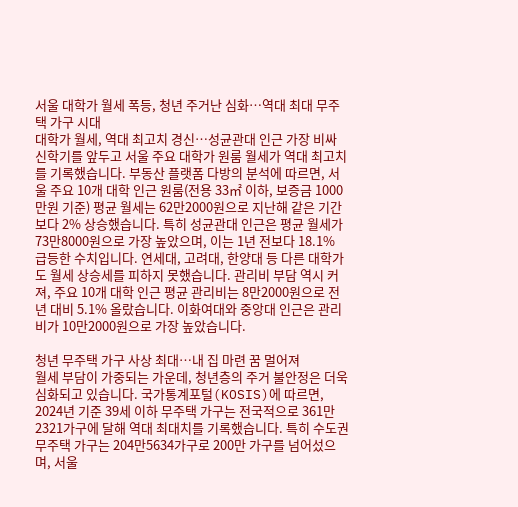서울 대학가 월세 폭등, 청년 주거난 심화…역대 최대 무주택 가구 시대
대학가 월세, 역대 최고치 경신…성균관대 인근 가장 비싸
신학기를 앞두고 서울 주요 대학가 원룸 월세가 역대 최고치를 기록했습니다. 부동산 플랫폼 다방의 분석에 따르면, 서울 주요 10개 대학 인근 원룸(전용 33㎡ 이하, 보증금 1000만원 기준) 평균 월세는 62만2000원으로 지난해 같은 기간보다 2% 상승했습니다. 특히 성균관대 인근은 평균 월세가 73만8000원으로 가장 높았으며, 이는 1년 전보다 18.1% 급등한 수치입니다. 연세대, 고려대, 한양대 등 다른 대학가도 월세 상승세를 피하지 못했습니다. 관리비 부담 역시 커져, 주요 10개 대학 인근 평균 관리비는 8만2000원으로 전년 대비 5.1% 올랐습니다. 이화여대와 중앙대 인근은 관리비가 10만2000원으로 가장 높았습니다.

청년 무주택 가구 사상 최대…내 집 마련 꿈 멀어져
월세 부담이 가중되는 가운데, 청년층의 주거 불안정은 더욱 심화되고 있습니다. 국가통계포털(KOSIS)에 따르면, 2024년 기준 39세 이하 무주택 가구는 전국적으로 361만2321가구에 달해 역대 최대치를 기록했습니다. 특히 수도권 무주택 가구는 204만5634가구로 200만 가구를 넘어섰으며, 서울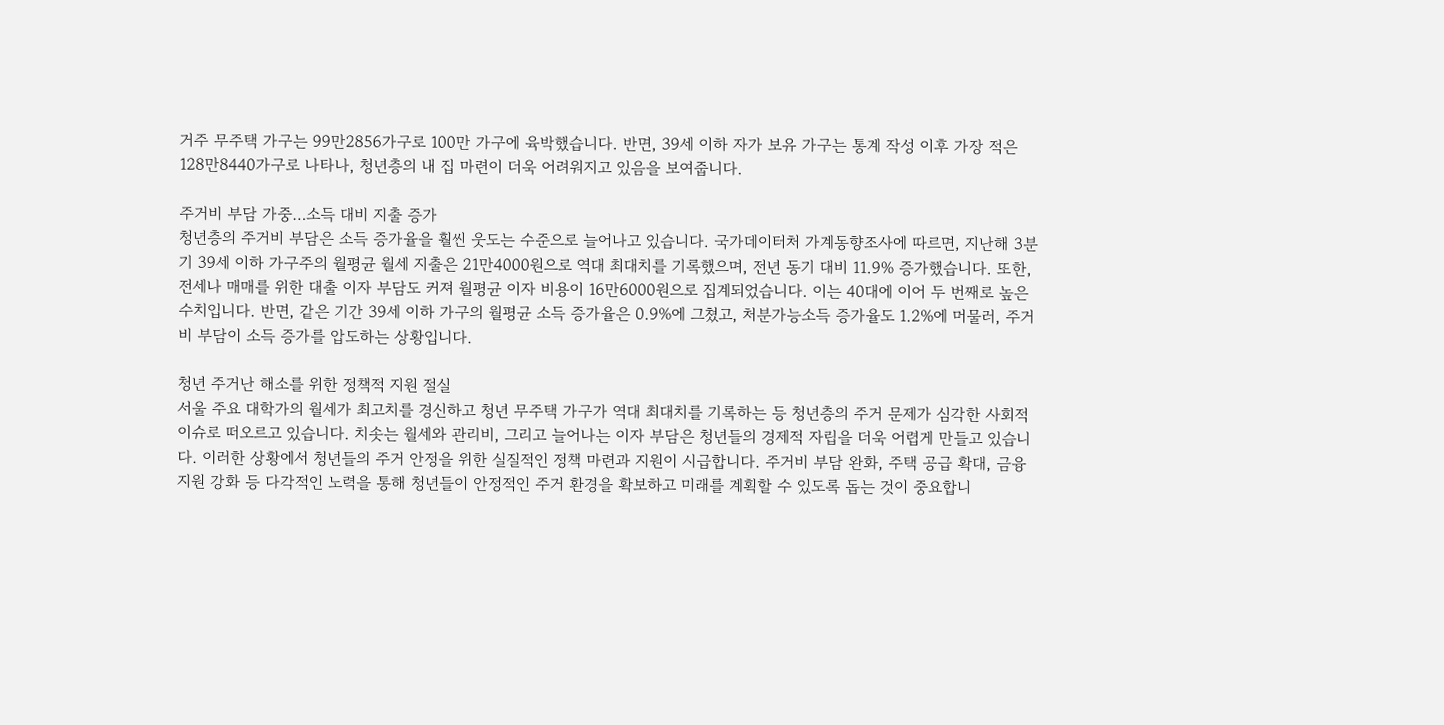거주 무주택 가구는 99만2856가구로 100만 가구에 육박했습니다. 반면, 39세 이하 자가 보유 가구는 통계 작성 이후 가장 적은 128만8440가구로 나타나, 청년층의 내 집 마련이 더욱 어려워지고 있음을 보여줍니다.

주거비 부담 가중…소득 대비 지출 증가
청년층의 주거비 부담은 소득 증가율을 훨씬 웃도는 수준으로 늘어나고 있습니다. 국가데이터처 가계동향조사에 따르면, 지난해 3분기 39세 이하 가구주의 월평균 월세 지출은 21만4000원으로 역대 최대치를 기록했으며, 전년 동기 대비 11.9% 증가했습니다. 또한, 전세나 매매를 위한 대출 이자 부담도 커져 월평균 이자 비용이 16만6000원으로 집계되었습니다. 이는 40대에 이어 두 번째로 높은 수치입니다. 반면, 같은 기간 39세 이하 가구의 월평균 소득 증가율은 0.9%에 그쳤고, 처분가능소득 증가율도 1.2%에 머물러, 주거비 부담이 소득 증가를 압도하는 상황입니다.

청년 주거난 해소를 위한 정책적 지원 절실
서울 주요 대학가의 월세가 최고치를 경신하고 청년 무주택 가구가 역대 최대치를 기록하는 등 청년층의 주거 문제가 심각한 사회적 이슈로 떠오르고 있습니다. 치솟는 월세와 관리비, 그리고 늘어나는 이자 부담은 청년들의 경제적 자립을 더욱 어렵게 만들고 있습니다. 이러한 상황에서 청년들의 주거 안정을 위한 실질적인 정책 마련과 지원이 시급합니다. 주거비 부담 완화, 주택 공급 확대, 금융 지원 강화 등 다각적인 노력을 통해 청년들이 안정적인 주거 환경을 확보하고 미래를 계획할 수 있도록 돕는 것이 중요합니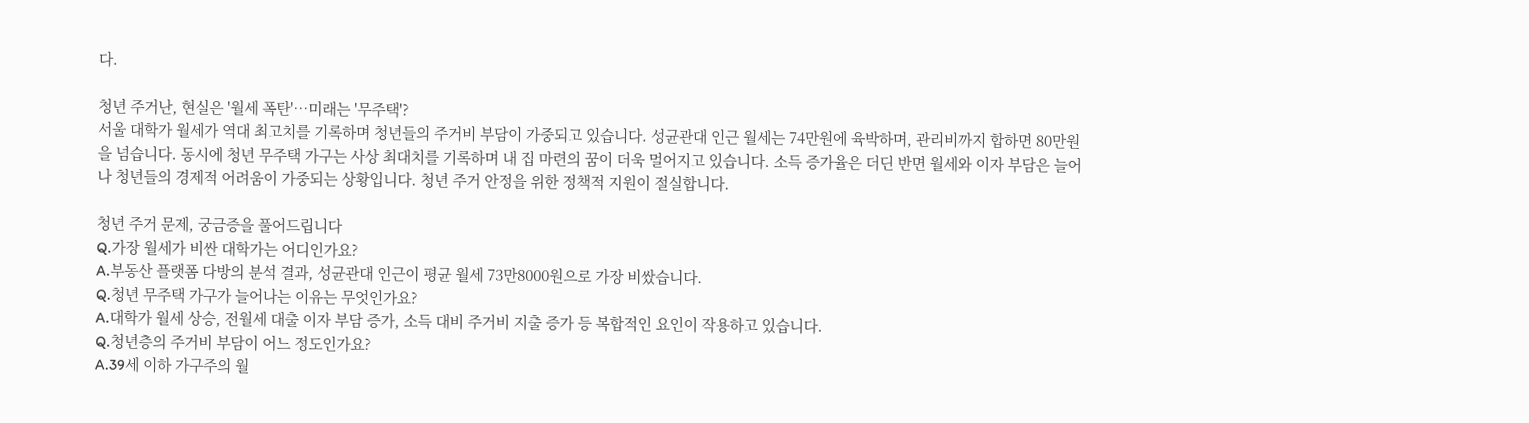다.

청년 주거난, 현실은 '월세 폭탄'…미래는 '무주택'?
서울 대학가 월세가 역대 최고치를 기록하며 청년들의 주거비 부담이 가중되고 있습니다. 성균관대 인근 월세는 74만원에 육박하며, 관리비까지 합하면 80만원을 넘습니다. 동시에 청년 무주택 가구는 사상 최대치를 기록하며 내 집 마련의 꿈이 더욱 멀어지고 있습니다. 소득 증가율은 더딘 반면 월세와 이자 부담은 늘어나 청년들의 경제적 어려움이 가중되는 상황입니다. 청년 주거 안정을 위한 정책적 지원이 절실합니다.

청년 주거 문제, 궁금증을 풀어드립니다
Q.가장 월세가 비싼 대학가는 어디인가요?
A.부동산 플랫폼 다방의 분석 결과, 성균관대 인근이 평균 월세 73만8000원으로 가장 비쌌습니다.
Q.청년 무주택 가구가 늘어나는 이유는 무엇인가요?
A.대학가 월세 상승, 전월세 대출 이자 부담 증가, 소득 대비 주거비 지출 증가 등 복합적인 요인이 작용하고 있습니다.
Q.청년층의 주거비 부담이 어느 정도인가요?
A.39세 이하 가구주의 월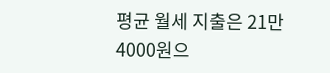평균 월세 지출은 21만4000원으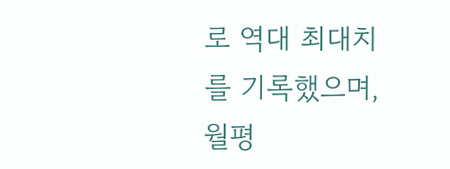로 역대 최대치를 기록했으며, 월평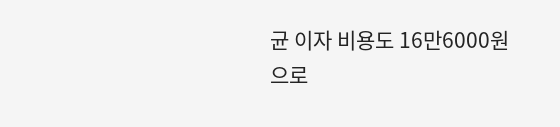균 이자 비용도 16만6000원으로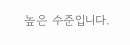높은 수준입니다.